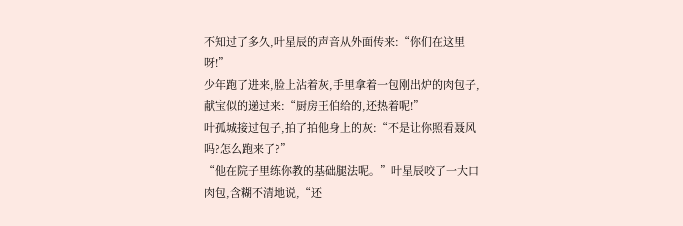不知过了多久,叶星辰的声音从外面传来:“你们在这里呀!”
少年跑了进来,脸上沾着灰,手里拿着一包刚出炉的肉包子,献宝似的递过来:“厨房王伯给的,还热着呢!”
叶孤城接过包子,拍了拍他身上的灰:“不是让你照看聂风吗?怎么跑来了?”
“他在院子里练你教的基础腿法呢。”叶星辰咬了一大口肉包,含糊不清地说,“还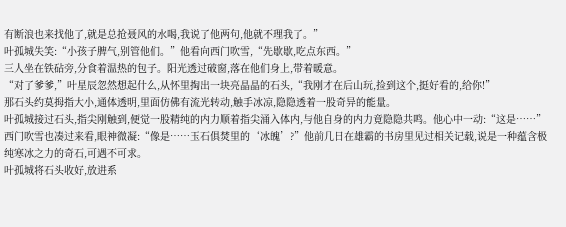有断浪也来找他了,就是总抢聂风的水喝,我说了他两句,他就不理我了。”
叶孤城失笑:“小孩子脾气,别管他们。”他看向西门吹雪,“先歇歇,吃点东西。”
三人坐在铁砧旁,分食着温热的包子。阳光透过破窗,落在他们身上,带着暖意。
“对了爹爹,”叶星辰忽然想起什么,从怀里掏出一块亮晶晶的石头,“我刚才在后山玩,捡到这个,挺好看的,给你!”
那石头约莫拇指大小,通体透明,里面仿佛有流光转动,触手冰凉,隐隐透着一股奇异的能量。
叶孤城接过石头,指尖刚触到,便觉一股精纯的内力顺着指尖涌入体内,与他自身的内力竟隐隐共鸣。他心中一动:“这是……”
西门吹雪也凑过来看,眼神微凝:“像是……玉石俱焚里的‘冰魄’?”他前几日在雄霸的书房里见过相关记载,说是一种蕴含极纯寒冰之力的奇石,可遇不可求。
叶孤城将石头收好,放进系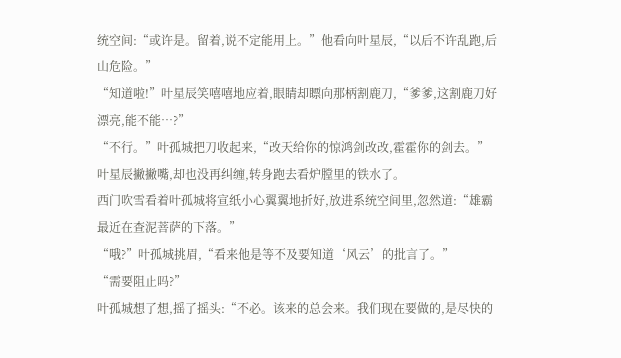统空间:“或许是。留着,说不定能用上。”他看向叶星辰,“以后不许乱跑,后山危险。”
“知道啦!”叶星辰笑嘻嘻地应着,眼睛却瞟向那柄割鹿刀,“爹爹,这割鹿刀好漂亮,能不能…?”
“不行。”叶孤城把刀收起来,“改天给你的惊鸿剑改改,霍霍你的剑去。”
叶星辰撇撇嘴,却也没再纠缠,转身跑去看炉膛里的铁水了。
西门吹雪看着叶孤城将宣纸小心翼翼地折好,放进系统空间里,忽然道:“雄霸最近在查泥菩萨的下落。”
“哦?”叶孤城挑眉,“看来他是等不及要知道‘风云’的批言了。”
“需要阻止吗?”
叶孤城想了想,摇了摇头:“不必。该来的总会来。我们现在要做的,是尽快的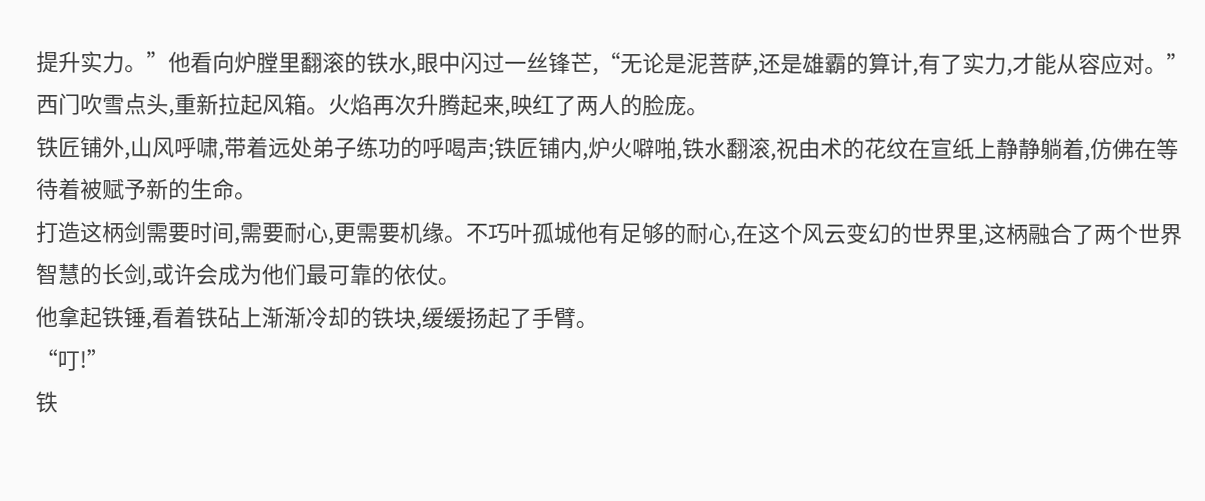提升实力。”他看向炉膛里翻滚的铁水,眼中闪过一丝锋芒,“无论是泥菩萨,还是雄霸的算计,有了实力,才能从容应对。”
西门吹雪点头,重新拉起风箱。火焰再次升腾起来,映红了两人的脸庞。
铁匠铺外,山风呼啸,带着远处弟子练功的呼喝声;铁匠铺内,炉火噼啪,铁水翻滚,祝由术的花纹在宣纸上静静躺着,仿佛在等待着被赋予新的生命。
打造这柄剑需要时间,需要耐心,更需要机缘。不巧叶孤城他有足够的耐心,在这个风云变幻的世界里,这柄融合了两个世界智慧的长剑,或许会成为他们最可靠的依仗。
他拿起铁锤,看着铁砧上渐渐冷却的铁块,缓缓扬起了手臂。
“叮!”
铁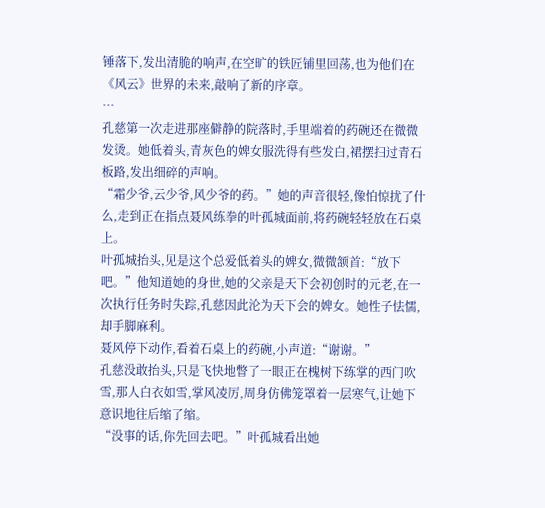锤落下,发出清脆的响声,在空旷的铁匠铺里回荡,也为他们在《风云》世界的未来,敲响了新的序章。
…
孔慈第一次走进那座僻静的院落时,手里端着的药碗还在微微发烫。她低着头,青灰色的婢女服洗得有些发白,裙摆扫过青石板路,发出细碎的声响。
“霜少爷,云少爷,风少爷的药。”她的声音很轻,像怕惊扰了什么,走到正在指点聂风练拳的叶孤城面前,将药碗轻轻放在石桌上。
叶孤城抬头,见是这个总爱低着头的婢女,微微颔首:“放下吧。”他知道她的身世,她的父亲是天下会初创时的元老,在一次执行任务时失踪,孔慈因此沦为天下会的婢女。她性子怯懦,却手脚麻利。
聂风停下动作,看着石桌上的药碗,小声道:“谢谢。”
孔慈没敢抬头,只是飞快地瞥了一眼正在槐树下练掌的西门吹雪,那人白衣如雪,掌风凌厉,周身仿佛笼罩着一层寒气,让她下意识地往后缩了缩。
“没事的话,你先回去吧。”叶孤城看出她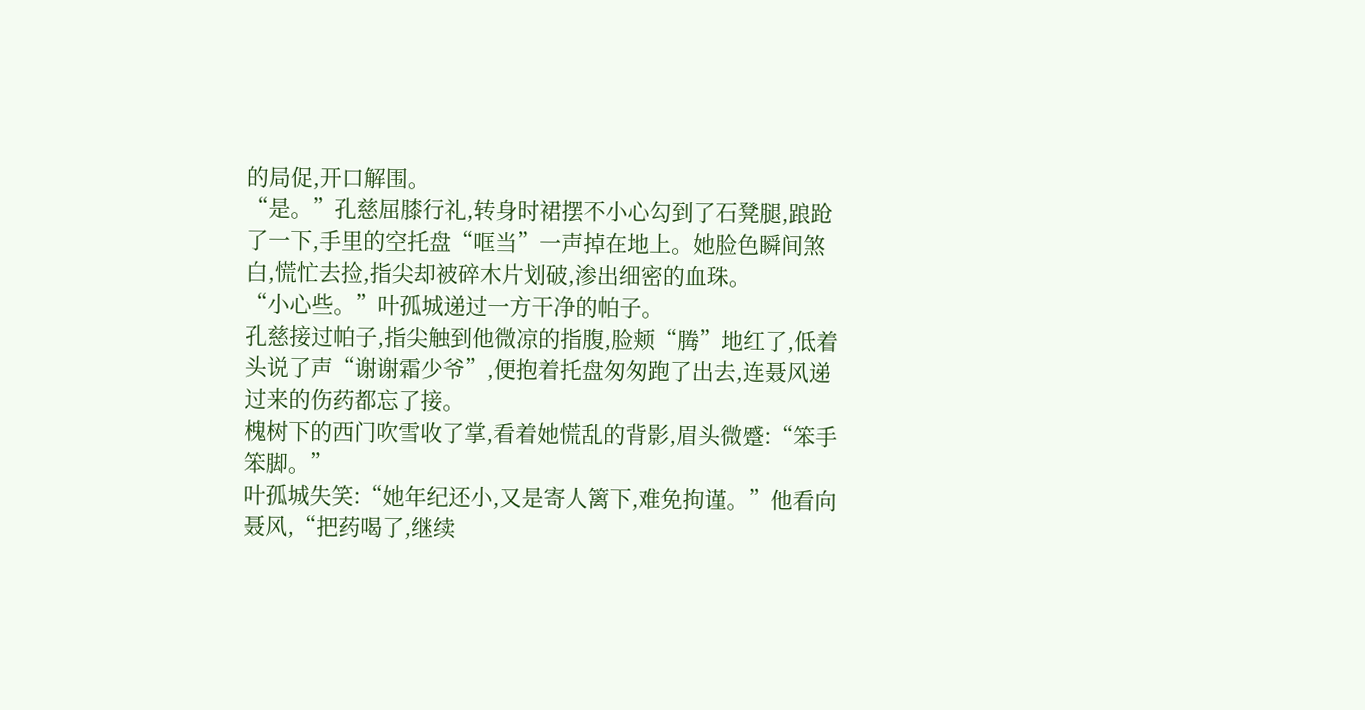的局促,开口解围。
“是。”孔慈屈膝行礼,转身时裙摆不小心勾到了石凳腿,踉跄了一下,手里的空托盘“哐当”一声掉在地上。她脸色瞬间煞白,慌忙去捡,指尖却被碎木片划破,渗出细密的血珠。
“小心些。”叶孤城递过一方干净的帕子。
孔慈接过帕子,指尖触到他微凉的指腹,脸颊“腾”地红了,低着头说了声“谢谢霜少爷”,便抱着托盘匆匆跑了出去,连聂风递过来的伤药都忘了接。
槐树下的西门吹雪收了掌,看着她慌乱的背影,眉头微蹙:“笨手笨脚。”
叶孤城失笑:“她年纪还小,又是寄人篱下,难免拘谨。”他看向聂风,“把药喝了,继续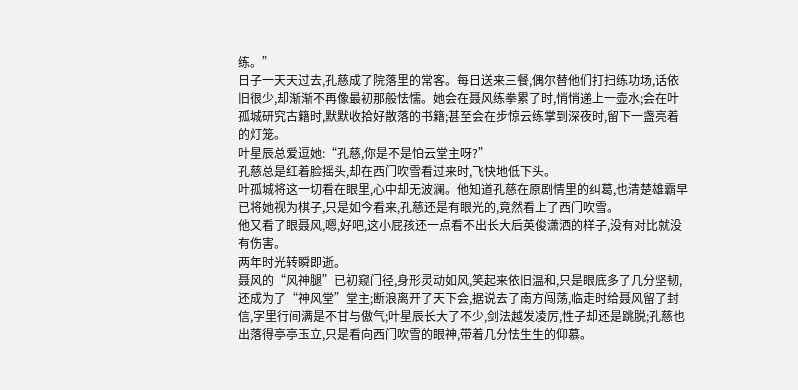练。”
日子一天天过去,孔慈成了院落里的常客。每日送来三餐,偶尔替他们打扫练功场,话依旧很少,却渐渐不再像最初那般怯懦。她会在聂风练拳累了时,悄悄递上一壶水;会在叶孤城研究古籍时,默默收拾好散落的书籍;甚至会在步惊云练掌到深夜时,留下一盏亮着的灯笼。
叶星辰总爱逗她:“孔慈,你是不是怕云堂主呀?”
孔慈总是红着脸摇头,却在西门吹雪看过来时,飞快地低下头。
叶孤城将这一切看在眼里,心中却无波澜。他知道孔慈在原剧情里的纠葛,也清楚雄霸早已将她视为棋子,只是如今看来,孔慈还是有眼光的,竟然看上了西门吹雪。
他又看了眼聂风,嗯,好吧,这小屁孩还一点看不出长大后英俊潇洒的样子,没有对比就没有伤害。
两年时光转瞬即逝。
聂风的“风神腿”已初窥门径,身形灵动如风,笑起来依旧温和,只是眼底多了几分坚韧,还成为了“神风堂”堂主;断浪离开了天下会,据说去了南方闯荡,临走时给聂风留了封信,字里行间满是不甘与傲气;叶星辰长大了不少,剑法越发凌厉,性子却还是跳脱;孔慈也出落得亭亭玉立,只是看向西门吹雪的眼神,带着几分怯生生的仰慕。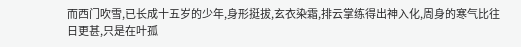而西门吹雪,已长成十五岁的少年,身形挺拔,玄衣染霜,排云掌练得出神入化,周身的寒气比往日更甚,只是在叶孤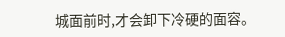城面前时,才会卸下冷硬的面容。